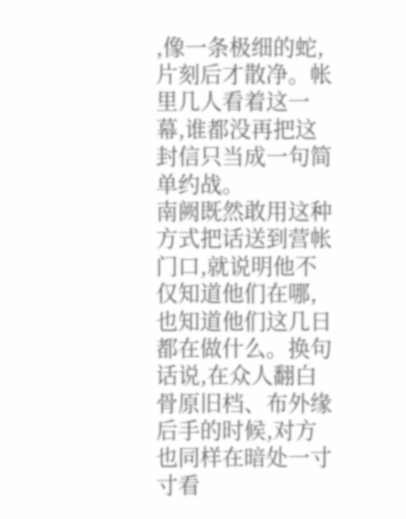,像一条极细的蛇,片刻后才散净。帐里几人看着这一幕,谁都没再把这封信只当成一句简单约战。
南阙既然敢用这种方式把话送到营帐门口,就说明他不仅知道他们在哪,也知道他们这几日都在做什么。换句话说,在众人翻白骨原旧档、布外缘后手的时候,对方也同样在暗处一寸寸看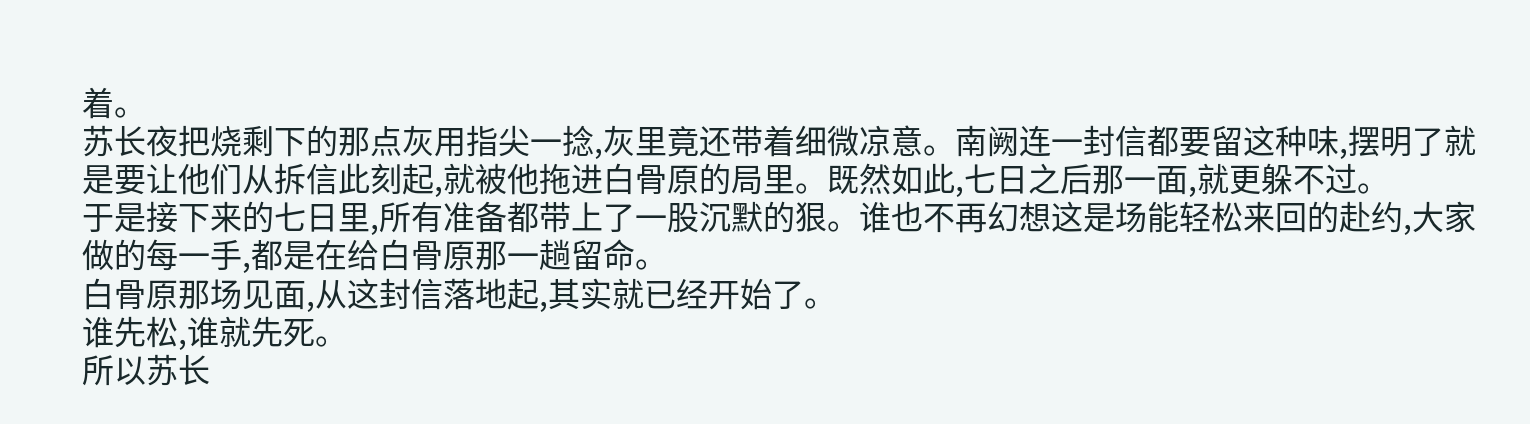着。
苏长夜把烧剩下的那点灰用指尖一捻,灰里竟还带着细微凉意。南阙连一封信都要留这种味,摆明了就是要让他们从拆信此刻起,就被他拖进白骨原的局里。既然如此,七日之后那一面,就更躲不过。
于是接下来的七日里,所有准备都带上了一股沉默的狠。谁也不再幻想这是场能轻松来回的赴约,大家做的每一手,都是在给白骨原那一趟留命。
白骨原那场见面,从这封信落地起,其实就已经开始了。
谁先松,谁就先死。
所以苏长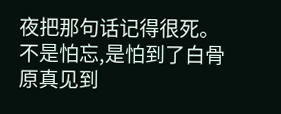夜把那句话记得很死。不是怕忘,是怕到了白骨原真见到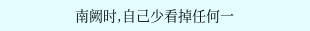南阙时,自己少看掉任何一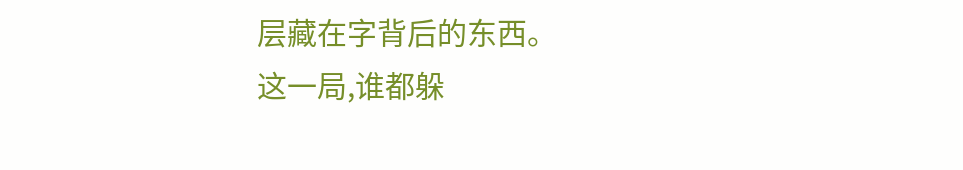层藏在字背后的东西。
这一局,谁都躲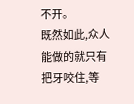不开。
既然如此,众人能做的就只有把牙咬住,等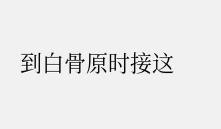到白骨原时接这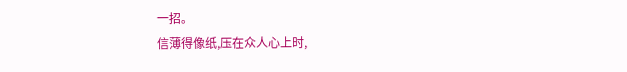一招。
信薄得像纸,压在众人心上时,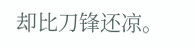却比刀锋还凉。